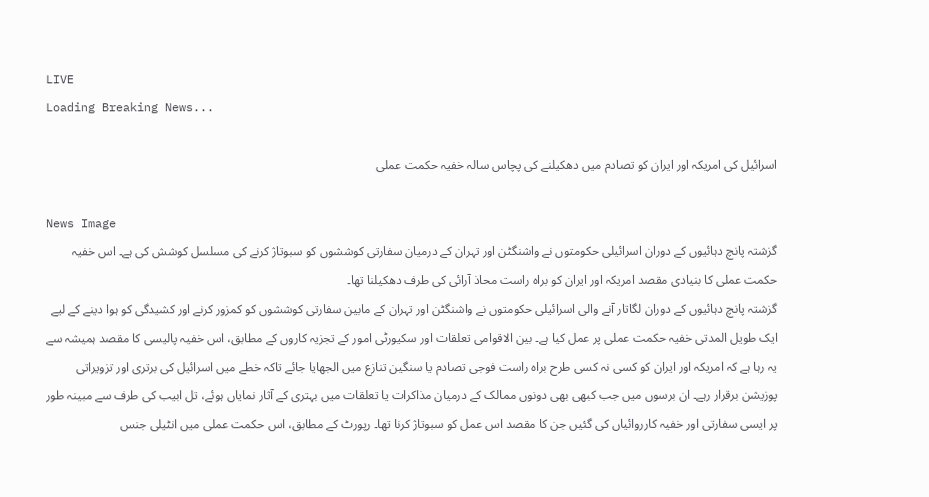LIVE
Loading Breaking News...

اسرائیل کی امریکہ اور ایران کو تصادم میں دھکیلنے کی پچاس سالہ خفیہ حکمت عملی

News Image
گزشتہ پانچ دہائیوں کے دوران اسرائیلی حکومتوں نے واشنگٹن اور تہران کے درمیان سفارتی کوششوں کو سبوتاژ کرنے کی مسلسل کوشش کی ہے۔ اس خفیہ حکمت عملی کا بنیادی مقصد امریکہ اور ایران کو براہ راست محاذ آرائی کی طرف دھکیلنا تھا۔
گزشتہ پانچ دہائیوں کے دوران لگاتار آنے والی اسرائیلی حکومتوں نے واشنگٹن اور تہران کے مابین سفارتی کوششوں کو کمزور کرنے اور کشیدگی کو ہوا دینے کے لیے ایک طویل المدتی خفیہ حکمت عملی پر عمل کیا ہے۔ بین الاقوامی تعلقات اور سکیورٹی امور کے تجزیہ کاروں کے مطابق، اس خفیہ پالیسی کا مقصد ہمیشہ سے یہ رہا ہے کہ امریکہ اور ایران کو کسی نہ کسی طرح براہ راست فوجی تصادم یا سنگین تنازع میں الجھایا جائے تاکہ خطے میں اسرائیل کی برتری اور تزویراتی پوزیشن برقرار رہے۔ ان برسوں میں جب کبھی بھی دونوں ممالک کے درمیان مذاکرات یا تعلقات میں بہتری کے آثار نمایاں ہوئے، تل ابیب کی طرف سے مبینہ طور پر ایسی سفارتی اور خفیہ کارروائیاں کی گئیں جن کا مقصد اس عمل کو سبوتاژ کرنا تھا۔ رپورٹ کے مطابق، اس حکمت عملی میں انٹیلی جنس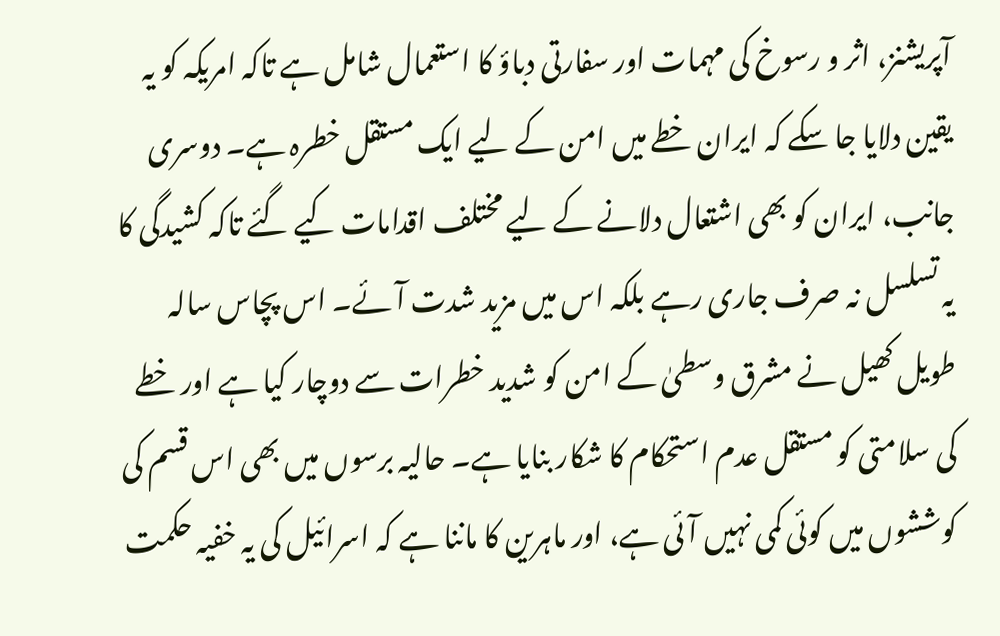آپریشنز، اثر و رسوخ کی مہمات اور سفارتی دباؤ کا استعمال شامل ہے تاکہ امریکہ کو یہ یقین دلایا جا سکے کہ ایران خطے میں امن کے لیے ایک مستقل خطرہ ہے۔ دوسری جانب، ایران کو بھی اشتعال دلانے کے لیے مختلف اقدامات کیے گئے تاکہ کشیدگی کا یہ تسلسل نہ صرف جاری رہے بلکہ اس میں مزید شدت آئے۔ اس پچاس سالہ طویل کھیل نے مشرق وسطیٰ کے امن کو شدید خطرات سے دوچار کیا ہے اور خطے کی سلامتی کو مستقل عدم استحکام کا شکار بنایا ہے۔ حالیہ برسوں میں بھی اس قسم کی کوششوں میں کوئی کمی نہیں آئی ہے، اور ماہرین کا ماننا ہے کہ اسرائیل کی یہ خفیہ حکمت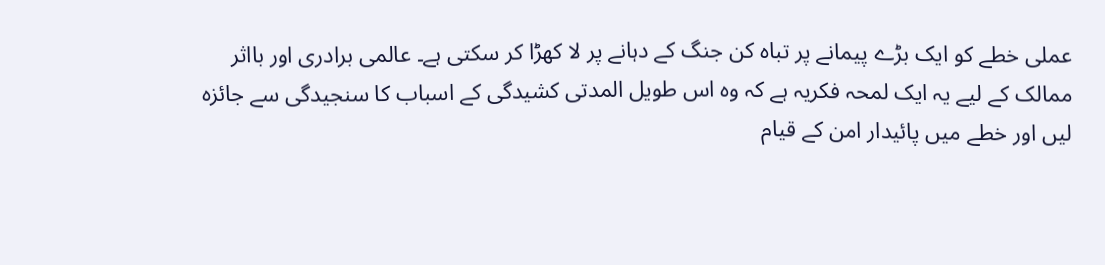عملی خطے کو ایک بڑے پیمانے پر تباہ کن جنگ کے دہانے پر لا کھڑا کر سکتی ہے۔ عالمی برادری اور بااثر ممالک کے لیے یہ ایک لمحہ فکریہ ہے کہ وہ اس طویل المدتی کشیدگی کے اسباب کا سنجیدگی سے جائزہ لیں اور خطے میں پائیدار امن کے قیام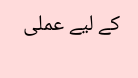کے لیے عملی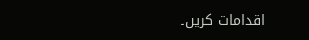اقدامات کریں۔